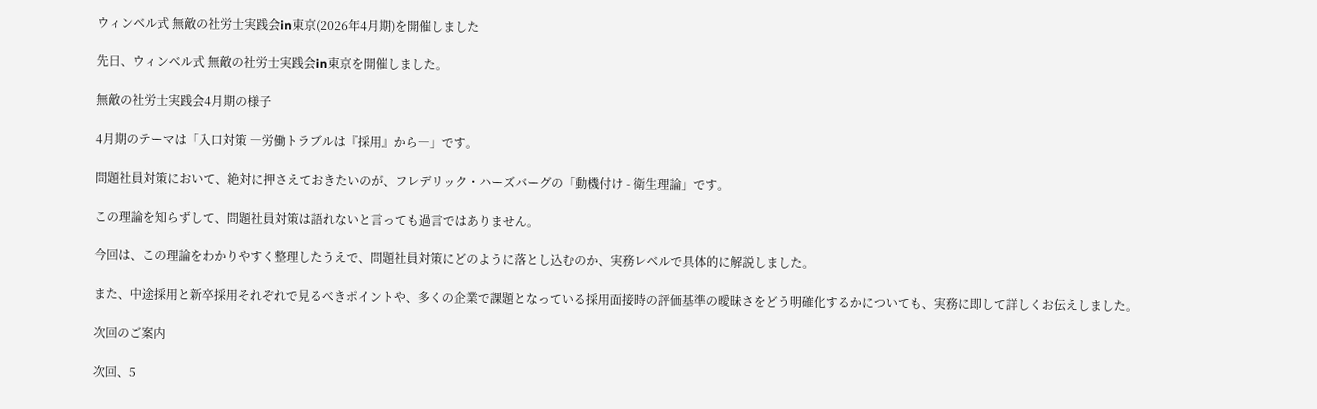ウィンベル式 無敵の社労士実践会in東京(2026年4月期)を開催しました

先日、ウィンベル式 無敵の社労士実践会in東京を開催しました。

無敵の社労士実践会4月期の様子

4月期のテーマは「入口対策 ―労働トラブルは『採用』から―」です。

問題社員対策において、絶対に押さえておきたいのが、フレデリック・ハーズバーグの「動機付け - 衛生理論」です。

この理論を知らずして、問題社員対策は語れないと言っても過言ではありません。

今回は、この理論をわかりやすく整理したうえで、問題社員対策にどのように落とし込むのか、実務レベルで具体的に解説しました。

また、中途採用と新卒採用それぞれで見るべきポイントや、多くの企業で課題となっている採用面接時の評価基準の曖昧さをどう明確化するかについても、実務に即して詳しくお伝えしました。

次回のご案内

次回、5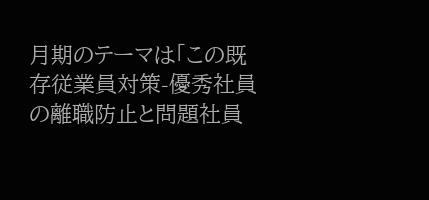月期のテーマは「この既存従業員対策-優秀社員の離職防止と問題社員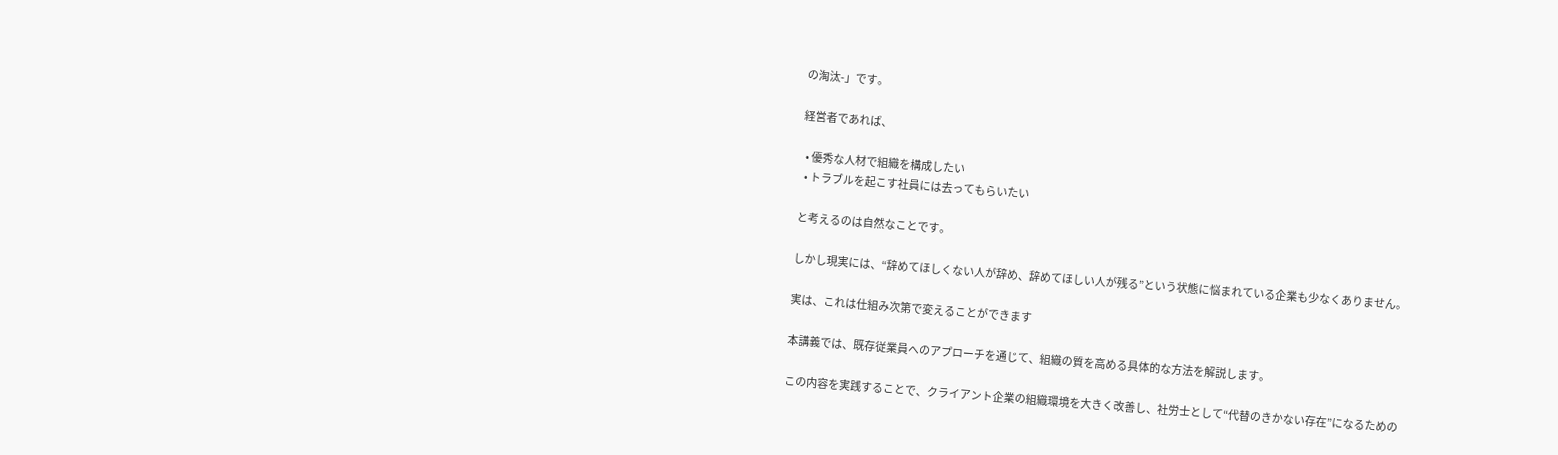の淘汰-」です。

経営者であれば、

  • 優秀な人材で組織を構成したい
  • トラブルを起こす社員には去ってもらいたい

と考えるのは自然なことです。

しかし現実には、“辞めてほしくない人が辞め、辞めてほしい人が残る”という状態に悩まれている企業も少なくありません。

実は、これは仕組み次第で変えることができます

本講義では、既存従業員へのアプローチを通じて、組織の質を高める具体的な方法を解説します。

この内容を実践することで、クライアント企業の組織環境を大きく改善し、社労士として“代替のきかない存在”になるための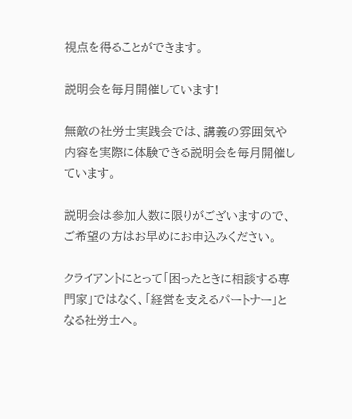視点を得ることができます。

説明会を毎月開催しています!

無敵の社労士実践会では、講義の雰囲気や内容を実際に体験できる説明会を毎月開催しています。

説明会は参加人数に限りがございますので、ご希望の方はお早めにお申込みください。

クライアントにとって「困ったときに相談する専門家」ではなく、「経営を支えるパートナー」となる社労士へ。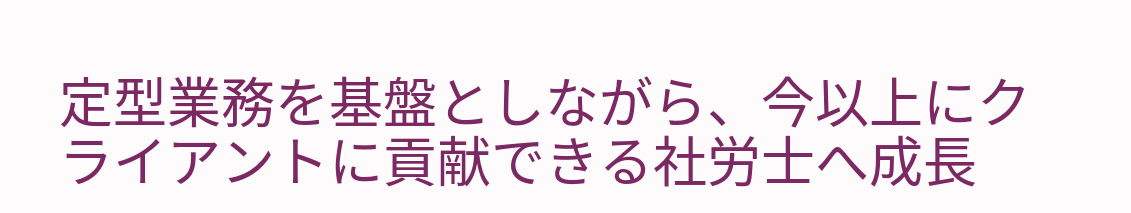定型業務を基盤としながら、今以上にクライアントに貢献できる社労士へ成長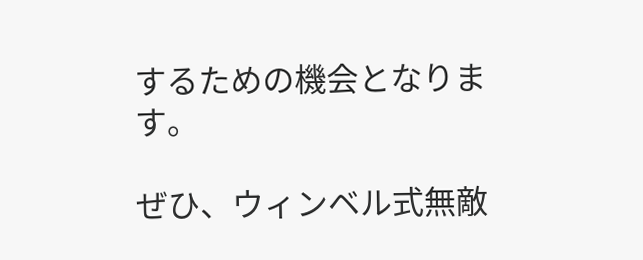するための機会となります。

ぜひ、ウィンベル式無敵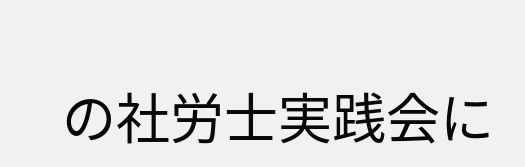の社労士実践会に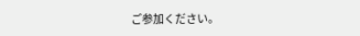ご参加ください。